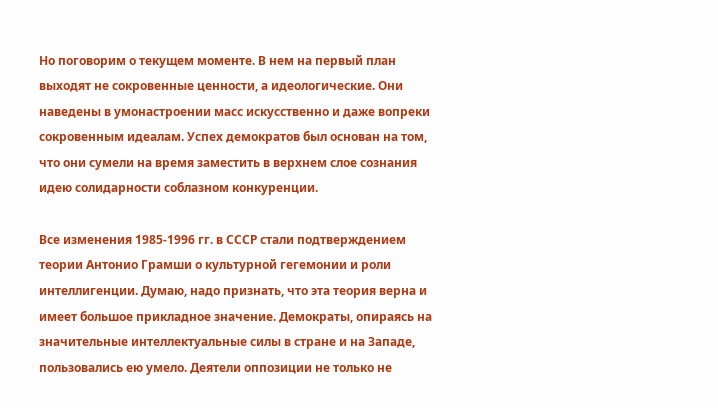Но поговорим о текущем моменте. В нем на пеpвый план выходят не сокровенные ценности, а идеологические. Они наведены в умонастроении масс искусственно и даже вопреки сокровенным идеалам. Успех демократов был основан на том, что они сумели на время заместить в верхнем слое сознания идею солидарности соблазном конкуренции.

Все изменения 1985-1996 гг. в СССР стали подтверждением теории Антонио Грамши о культурной гегемонии и роли интеллигенции. Думаю, надо признать, что эта теория верна и имеет большое прикладное значение. Демократы, опираясь на значительные интеллектуальные силы в стране и на Западе, пользовались ею умело. Деятели оппозиции не только не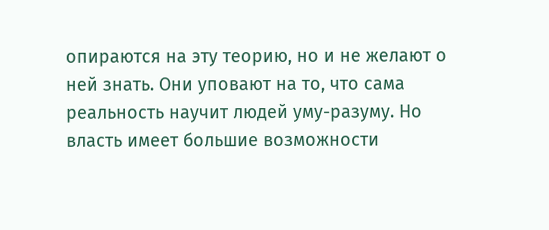опираются на эту теорию, но и не желают о ней знать. Они уповают на то, что сама реальность научит людей уму-разуму. Но власть имеет большие возможности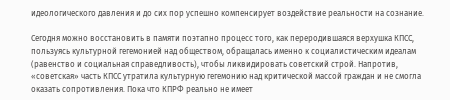идеологического давления и до сих пор успешно компенсирует воздействие реальности на сознание.

Сегодня можно восстановить в памяти поэтапно процесс того, как переродившаяся верхушка КПСС, пользуясь культурной гегемонией над обществом, обращалась именно к социалистическим идеалам (равенство и социальная справедливость), чтобы ликвидировать советский строй. Напротив, «советская» часть КПСС утратила культурную гегемонию над критической массой граждан и не смогла оказать сопротивления. Пока что КПРФ реально не имеет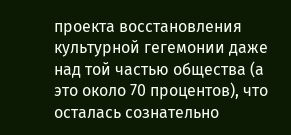проекта восстановления культурной гегемонии даже над той частью общества (а это около 70 процентов), что осталась сознательно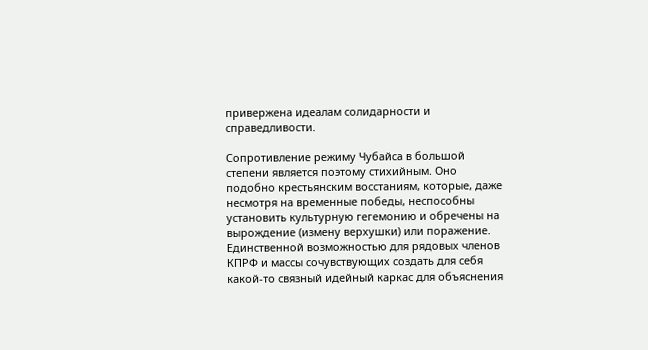привержена идеалам солидарности и справедливости.

Сопротивление режиму Чубайса в большой степени является поэтому стихийным. Оно подобно крестьянским восстаниям, которые, даже несмотря на временные победы, неспособны установить культурную гегемонию и обречены на вырождение (измену верхушки) или поражение. Единственной возможностью для рядовых членов КПРФ и массы сочувствующих создать для себя какой-то связный идейный каркас для объяснения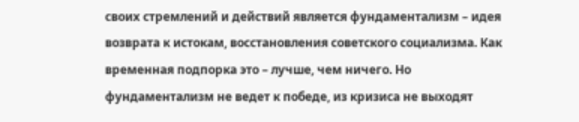своих стремлений и действий является фундаментализм – идея возврата к истокам, восстановления советского социализма. Как временная подпорка это – лучше, чем ничего. Но фундаментализм не ведет к победе, из кризиса не выходят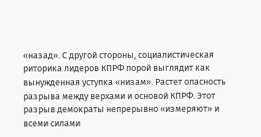«назад». С другой стороны, социалистическая риторика лидеров КПРФ поpой выглядит как вынужденная уступка «низам». Растет опасность разрыва между верхами и основой КПРФ. Этот разрыв демократы непрерывно «измеряют» и всеми силами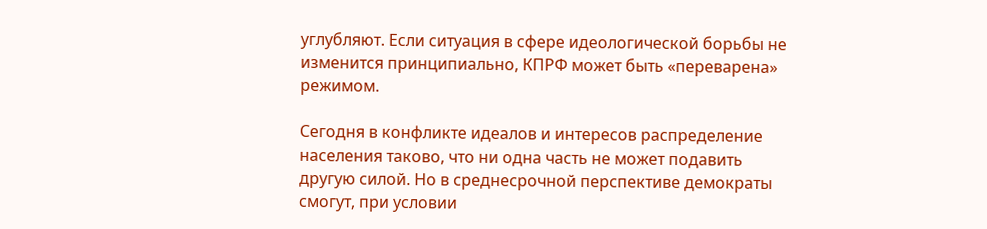углубляют. Если ситуация в сфере идеологической борьбы не изменится принципиально, КПРФ может быть «переварена» режимом.

Сегодня в конфликте идеалов и интересов распределение населения таково, что ни одна часть не может подавить другую силой. Но в среднесрочной перспективе демократы смогут, при условии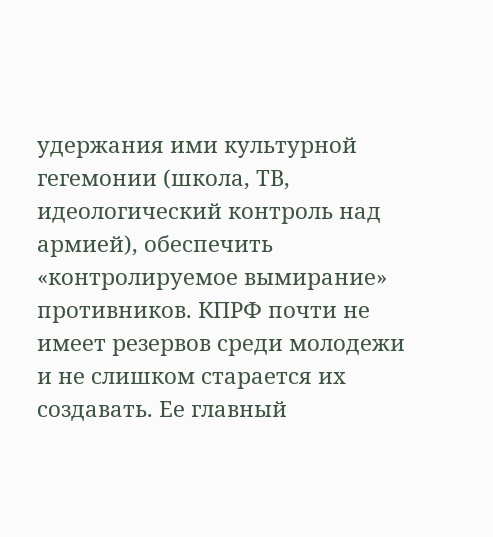удержания ими культурной гегемонии (школа, ТВ, идеологический контроль над армией), обеспечить «контролируемое вымирание» противников. КПРФ почти не имеет резервов среди молодежи и не слишком старается их создавать. Ее главный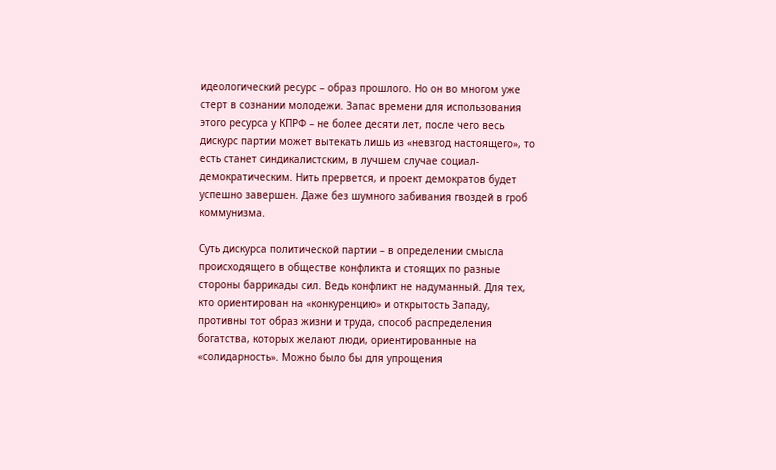идеологический ресурс – образ прошлого. Но он во многом уже стерт в сознании молодежи. Запас времени для использования этого pесуpса у КПРФ – не более десяти лет, после чего весь дискурс партии может вытекать лишь из «невзгод настоящего», то есть станет синдикалистским, в лучшем случае социал-демократическим. Нить пpеpвется, и проект демократов будет успешно завершен. Даже без шумного забивания гвоздей в гроб коммунизма.

Суть дискурса политической партии – в определении смысла происходящего в обществе конфликта и стоящих по разные стороны баррикады сил. Ведь конфликт не надуманный. Для тех, кто ориентирован на «конкуренцию» и открытость Западу, пpотивны тот образ жизни и труда, способ распределения богатства, которых желают люди, ориентированные на «солидарность». Можно было бы для упрощения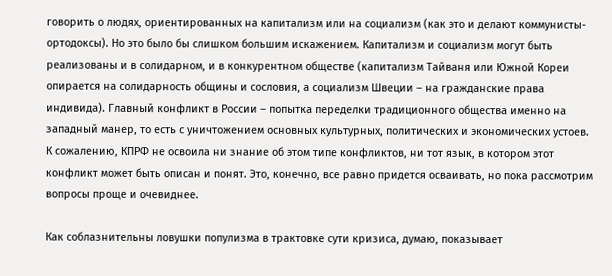говорить о людях, ориентированных на капитализм или на социализм (как это и делают коммунисты-ортодоксы). Но это было бы слишком большим искажением. Капитализм и социализм могут быть реализованы и в солидарном, и в конкурентном обществе (капитализм Тайваня или Южной Кореи опирается на солидарность общины и сословия, а социализм Швеции – на гражданские права индивида). Главный конфликт в России – попытка переделки традиционного общества именно на западный манер, то есть с уничтожением основных культурных, политических и экономических устоев. К сожалению, КПРФ не освоила ни знание об этом типе конфликтов, ни тот язык, в котором этот конфликт может быть описан и понят. Это, конечно, все равно придется осваивать, но пока рассмотрим вопросы проще и очевиднее.

Как соблазнительны ловушки популизма в трактовке сути кризиса, думаю, показывает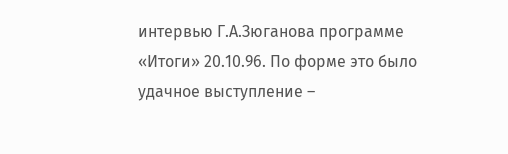интервью Г.А.Зюганова программе «Итоги» 20.10.96. По форме это было удачное выступление –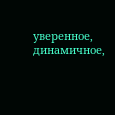уверенное, динамичное,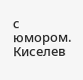с юмором. Киселев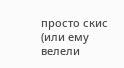просто скис (или ему велели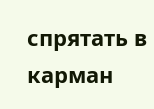спрятать в карман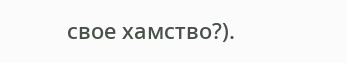свое хамство?).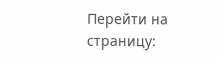Перейти на страницу: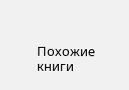Похожие книги